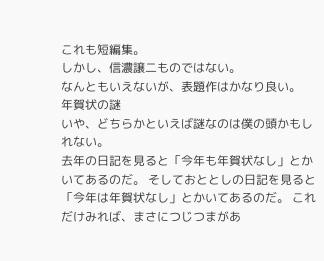これも短編集。
しかし、信濃譲二ものではない。
なんともいえないが、表題作はかなり良い。
年賀状の謎
いや、どちらかといえば謎なのは僕の頭かもしれない。
去年の日記を見ると「今年も年賀状なし」とかいてあるのだ。 そしておととしの日記を見ると「今年は年賀状なし」とかいてあるのだ。 これだけみれば、まさにつじつまがあ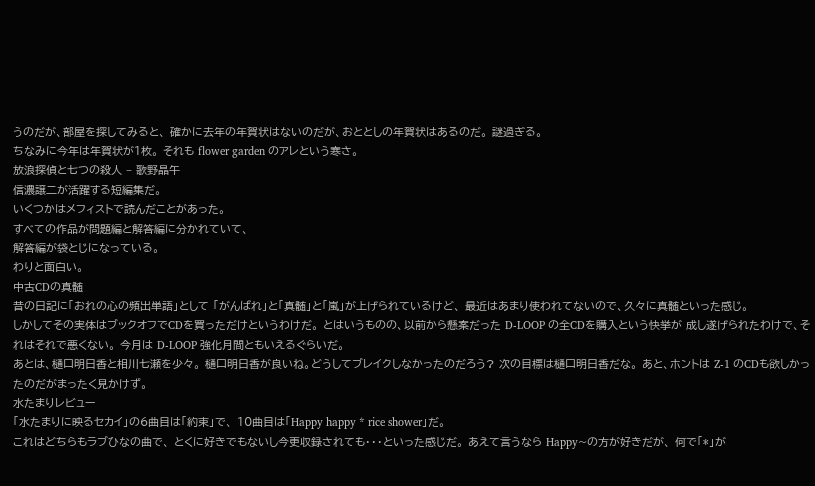うのだが、部屋を探してみると、 確かに去年の年賀状はないのだが、おととしの年賀状はあるのだ。 謎過ぎる。
ちなみに今年は年賀状が1枚。 それも flower garden のアレという寒さ。
放浪探偵と七つの殺人 – 歌野晶午
信濃譲二が活躍する短編集だ。
いくつかはメフィストで読んだことがあった。
すべての作品が問題編と解答編に分かれていて、
解答編が袋とじになっている。
わりと面白い。
中古CDの真髄
昔の日記に「おれの心の頻出単語」として 「がんばれ」と「真髄」と「嵐」が上げられているけど、 最近はあまり使われてないので、久々に真髄といった感じ。
しかしてその実体はブックオフでCDを買っただけというわけだ。 とはいうものの、以前から懸案だった D-LOOP の全CDを購入という快挙が 成し遂げられたわけで、それはそれで悪くない。 今月は D-LOOP 強化月間ともいえるぐらいだ。
あとは、樋口明日香と相川七瀬を少々。 樋口明日香が良いね。どうしてブレイクしなかったのだろう? 次の目標は樋口明日香だな。 あと、ホントは Z-1 のCDも欲しかったのだがまったく見かけず。
水たまりレビュー
「水たまりに映るセカイ」の6曲目は「約束」で、 10曲目は「Happy happy * rice shower」だ。
これはどちらもラブひなの曲で、 とくに好きでもないし今更収録されても・・・といった感じだ。 あえて言うなら Happy~の方が好きだが、 何で「*」が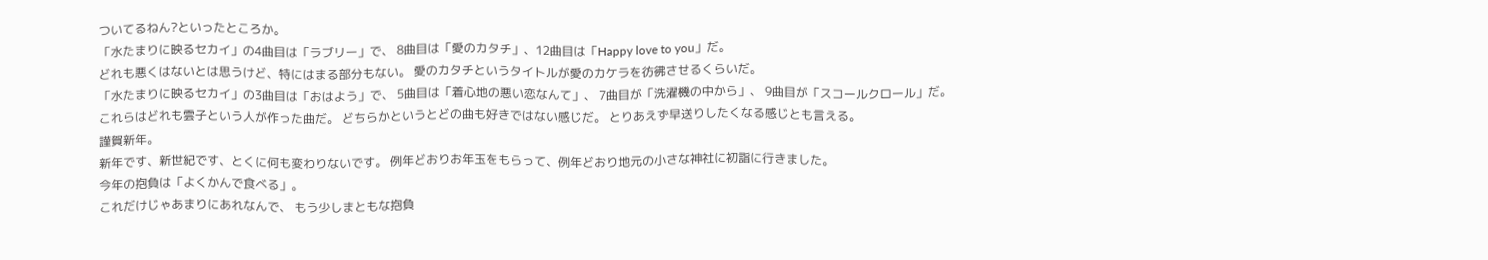ついてるねん?といったところか。
「水たまりに映るセカイ」の4曲目は「ラブリー」で、 8曲目は「愛のカタチ」、12曲目は「Happy love to you」だ。
どれも悪くはないとは思うけど、特にはまる部分もない。 愛のカタチというタイトルが愛のカケラを彷彿させるくらいだ。
「水たまりに映るセカイ」の3曲目は「おはよう」で、 5曲目は「着心地の悪い恋なんて」、 7曲目が「洗濯機の中から」、 9曲目が「スコールクロール」だ。
これらはどれも雲子という人が作った曲だ。 どちらかというとどの曲も好きではない感じだ。 とりあえず早送りしたくなる感じとも言える。
謹賀新年。
新年です、新世紀です、とくに何も変わりないです。 例年どおりお年玉をもらって、例年どおり地元の小さな神社に初詣に行きました。
今年の抱負は「よくかんで食べる」。
これだけじゃあまりにあれなんで、 もう少しまともな抱負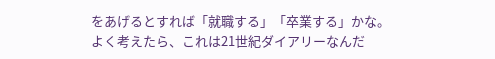をあげるとすれば「就職する」「卒業する」かな。
よく考えたら、これは21世紀ダイアリーなんだ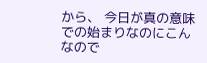から、 今日が真の意味での始まりなのにこんなので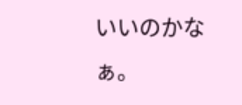いいのかなぁ。